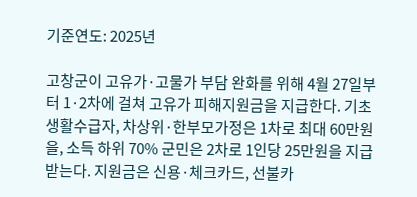기준연도: 2025년

고창군이 고유가·고물가 부담 완화를 위해 4월 27일부터 1·2차에 걸쳐 고유가 피해지원금을 지급한다. 기초생활수급자, 차상위·한부모가정은 1차로 최대 60만원을, 소득 하위 70% 군민은 2차로 1인당 25만원을 지급받는다. 지원금은 신용·체크카드, 선불카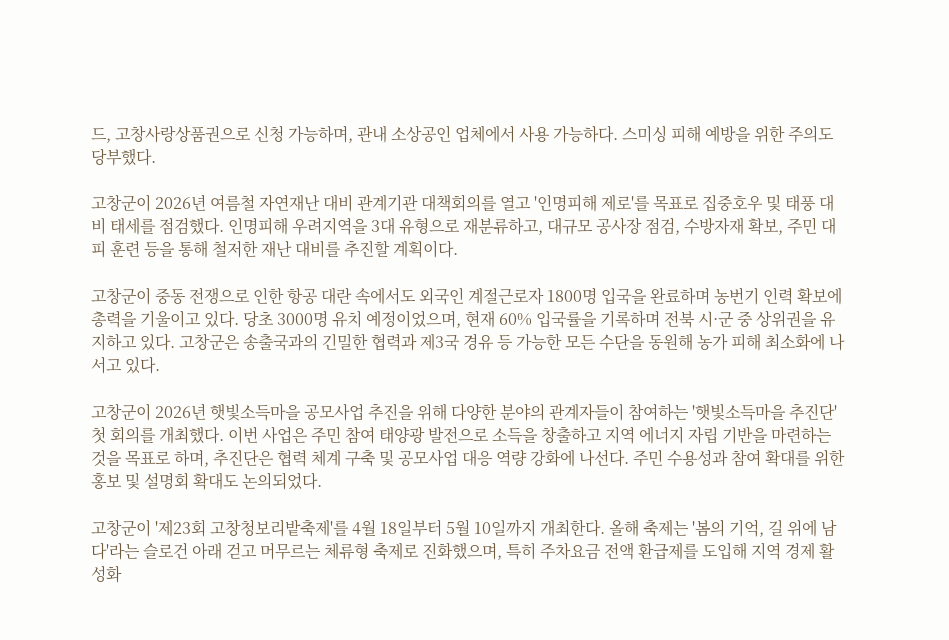드, 고창사랑상품권으로 신청 가능하며, 관내 소상공인 업체에서 사용 가능하다. 스미싱 피해 예방을 위한 주의도 당부했다.

고창군이 2026년 여름철 자연재난 대비 관계기관 대책회의를 열고 '인명피해 제로'를 목표로 집중호우 및 태풍 대비 태세를 점검했다. 인명피해 우려지역을 3대 유형으로 재분류하고, 대규모 공사장 점검, 수방자재 확보, 주민 대피 훈련 등을 통해 철저한 재난 대비를 추진할 계획이다.

고창군이 중동 전쟁으로 인한 항공 대란 속에서도 외국인 계절근로자 1800명 입국을 완료하며 농번기 인력 확보에 총력을 기울이고 있다. 당초 3000명 유치 예정이었으며, 현재 60% 입국률을 기록하며 전북 시·군 중 상위권을 유지하고 있다. 고창군은 송출국과의 긴밀한 협력과 제3국 경유 등 가능한 모든 수단을 동원해 농가 피해 최소화에 나서고 있다.

고창군이 2026년 햇빛소득마을 공모사업 추진을 위해 다양한 분야의 관계자들이 참여하는 '햇빛소득마을 추진단' 첫 회의를 개최했다. 이번 사업은 주민 참여 태양광 발전으로 소득을 창출하고 지역 에너지 자립 기반을 마련하는 것을 목표로 하며, 추진단은 협력 체계 구축 및 공모사업 대응 역량 강화에 나선다. 주민 수용성과 참여 확대를 위한 홍보 및 설명회 확대도 논의되었다.

고창군이 '제23회 고창청보리밭축제'를 4월 18일부터 5월 10일까지 개최한다. 올해 축제는 '봄의 기억, 길 위에 남다'라는 슬로건 아래 걷고 머무르는 체류형 축제로 진화했으며, 특히 주차요금 전액 환급제를 도입해 지역 경제 활성화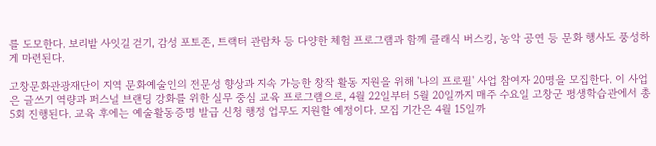를 도모한다. 보리밭 사잇길 걷기, 감성 포토존, 트랙터 관람차 등 다양한 체험 프로그램과 함께 클래식 버스킹, 농악 공연 등 문화 행사도 풍성하게 마련된다.

고창문화관광재단이 지역 문화예술인의 전문성 향상과 지속 가능한 창작 활동 지원을 위해 '나의 프로필' 사업 참여자 20명을 모집한다. 이 사업은 글쓰기 역량과 퍼스널 브랜딩 강화를 위한 실무 중심 교육 프로그램으로, 4월 22일부터 5월 20일까지 매주 수요일 고창군 평생학습관에서 총 5회 진행된다. 교육 후에는 예술활동증명 발급 신청 행정 업무도 지원할 예정이다. 모집 기간은 4월 15일까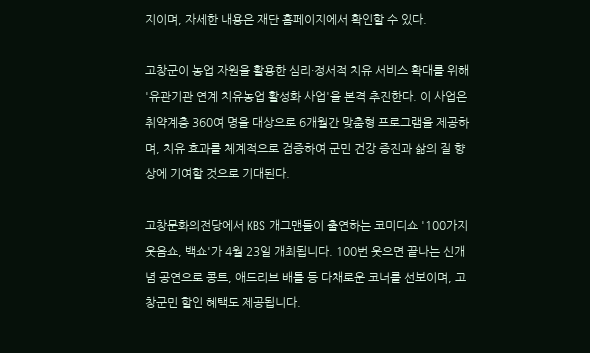지이며, 자세한 내용은 재단 홈페이지에서 확인할 수 있다.

고창군이 농업 자원을 활용한 심리·정서적 치유 서비스 확대를 위해 '유관기관 연계 치유농업 활성화 사업'을 본격 추진한다. 이 사업은 취약계층 360여 명을 대상으로 6개월간 맞춤형 프로그램을 제공하며, 치유 효과를 체계적으로 검증하여 군민 건강 증진과 삶의 질 향상에 기여할 것으로 기대된다.

고창문화의전당에서 KBS 개그맨들이 출연하는 코미디쇼 '100가지 웃음쇼, 백쇼'가 4월 23일 개최됩니다. 100번 웃으면 끝나는 신개념 공연으로 콩트, 애드리브 배틀 등 다채로운 코너를 선보이며, 고창군민 할인 혜택도 제공됩니다.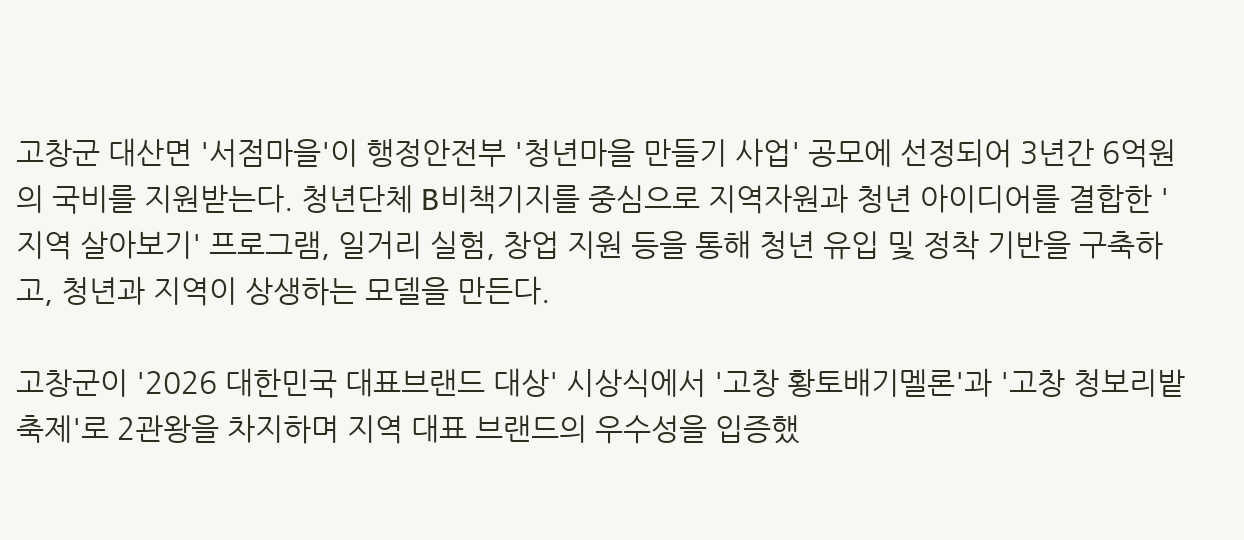고창군 대산면 '서점마을'이 행정안전부 '청년마을 만들기 사업' 공모에 선정되어 3년간 6억원의 국비를 지원받는다. 청년단체 B비책기지를 중심으로 지역자원과 청년 아이디어를 결합한 '지역 살아보기' 프로그램, 일거리 실험, 창업 지원 등을 통해 청년 유입 및 정착 기반을 구축하고, 청년과 지역이 상생하는 모델을 만든다.

고창군이 '2026 대한민국 대표브랜드 대상' 시상식에서 '고창 황토배기멜론'과 '고창 청보리밭축제'로 2관왕을 차지하며 지역 대표 브랜드의 우수성을 입증했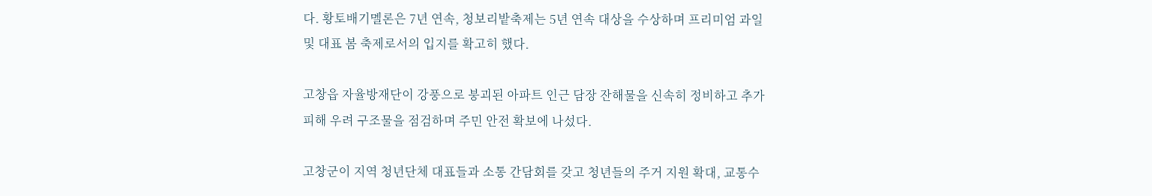다. 황토배기멜론은 7년 연속, 청보리밭축제는 5년 연속 대상을 수상하며 프리미엄 과일 및 대표 봄 축제로서의 입지를 확고히 했다.

고창읍 자율방재단이 강풍으로 붕괴된 아파트 인근 담장 잔해물을 신속히 정비하고 추가 피해 우려 구조물을 점검하며 주민 안전 확보에 나섰다.

고창군이 지역 청년단체 대표들과 소통 간담회를 갖고 청년들의 주거 지원 확대, 교통수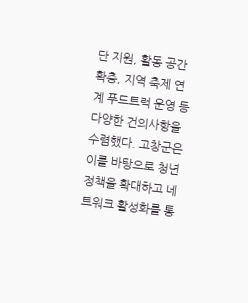단 지원, 활동 공간 확충, 지역 축제 연계 푸드트럭 운영 등 다양한 건의사항을 수렴했다. 고창군은 이를 바탕으로 청년 정책을 확대하고 네트워크 활성화를 통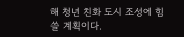해 청년 친화 도시 조성에 힘쓸 계획이다.